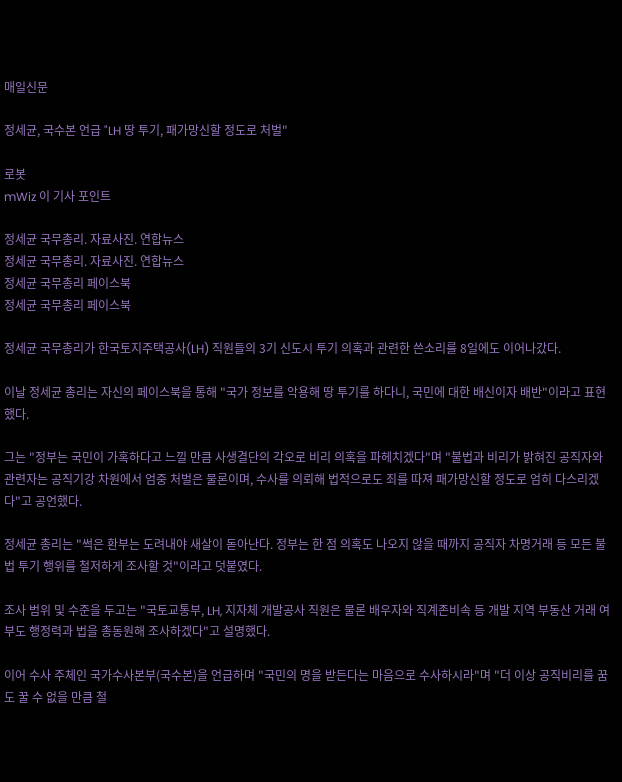매일신문

정세균, 국수본 언급 "LH 땅 투기, 패가망신할 정도로 처벌"

로봇
mWiz 이 기사 포인트

정세균 국무총리. 자료사진. 연합뉴스
정세균 국무총리. 자료사진. 연합뉴스
정세균 국무총리 페이스북
정세균 국무총리 페이스북

정세균 국무총리가 한국토지주택공사(LH) 직원들의 3기 신도시 투기 의혹과 관련한 쓴소리를 8일에도 이어나갔다.

이날 정세균 총리는 자신의 페이스북을 통해 "국가 정보를 악용해 땅 투기를 하다니, 국민에 대한 배신이자 배반"이라고 표현했다.

그는 "정부는 국민이 가혹하다고 느낄 만큼 사생결단의 각오로 비리 의혹을 파헤치겠다"며 "불법과 비리가 밝혀진 공직자와 관련자는 공직기강 차원에서 엄중 처벌은 물론이며, 수사를 의뢰해 법적으로도 죄를 따져 패가망신할 정도로 엄히 다스리겠다"고 공언했다.

정세균 총리는 "썩은 환부는 도려내야 새살이 돋아난다. 정부는 한 점 의혹도 나오지 않을 때까지 공직자 차명거래 등 모든 불법 투기 행위를 철저하게 조사할 것"이라고 덧붙였다.

조사 범위 및 수준을 두고는 "국토교통부, LH, 지자체 개발공사 직원은 물론 배우자와 직계존비속 등 개발 지역 부동산 거래 여부도 행정력과 법을 총동원해 조사하겠다"고 설명했다.

이어 수사 주체인 국가수사본부(국수본)을 언급하며 "국민의 명을 받든다는 마음으로 수사하시라"며 "더 이상 공직비리를 꿈도 꿀 수 없을 만큼 철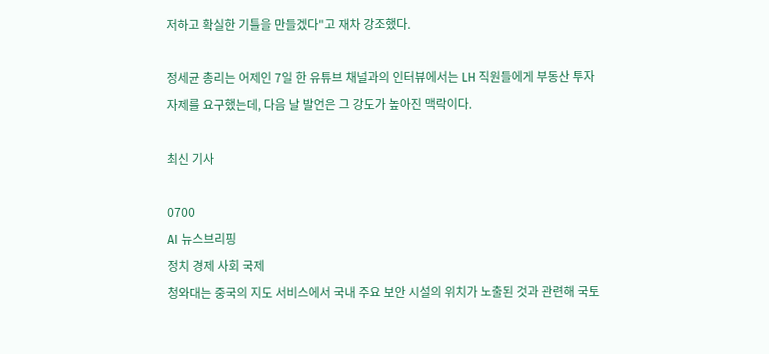저하고 확실한 기틀을 만들겠다"고 재차 강조했다.

정세균 총리는 어제인 7일 한 유튜브 채널과의 인터뷰에서는 LH 직원들에게 부동산 투자 자제를 요구했는데, 다음 날 발언은 그 강도가 높아진 맥락이다.

최신 기사

0700
AI 뉴스브리핑
정치 경제 사회 국제
청와대는 중국의 지도 서비스에서 국내 주요 보안 시설의 위치가 노출된 것과 관련해 국토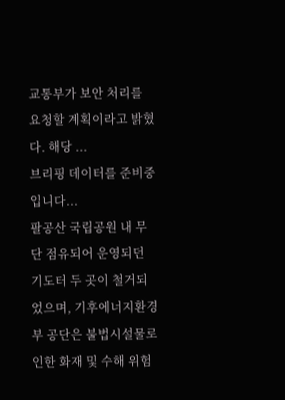교통부가 보안 처리를 요청할 계획이라고 밝혔다. 해당 ...
브리핑 데이터를 준비중입니다...
팔공산 국립공원 내 무단 점유되어 운영되던 기도터 두 곳이 철거되었으며, 기후에너지환경부 공단은 불법시설물로 인한 화재 및 수해 위험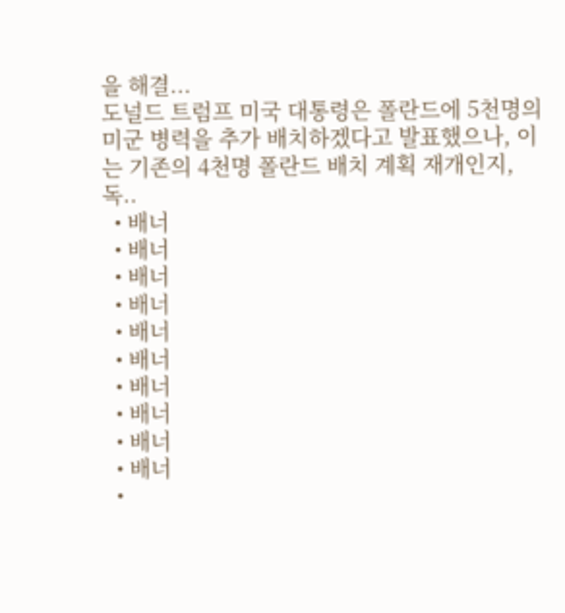을 해결...
도널드 트럼프 미국 대통령은 폴란드에 5천명의 미군 병력을 추가 배치하겠다고 발표했으나, 이는 기존의 4천명 폴란드 배치 계획 재개인지, 독..
  • 배너
  • 배너
  • 배너
  • 배너
  • 배너
  • 배너
  • 배너
  • 배너
  • 배너
  • 배너
  •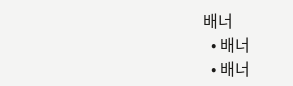배너
  • 배너
  • 배너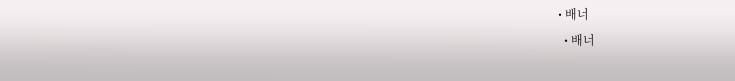• 배너
  • 배너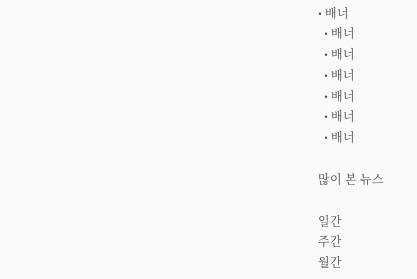• 배너
  • 배너
  • 배너
  • 배너
  • 배너
  • 배너
  • 배너

많이 본 뉴스

일간
주간
월간